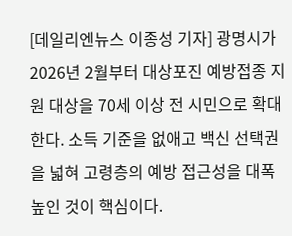[데일리엔뉴스 이종성 기자] 광명시가 2026년 2월부터 대상포진 예방접종 지원 대상을 70세 이상 전 시민으로 확대한다. 소득 기준을 없애고 백신 선택권을 넓혀 고령층의 예방 접근성을 대폭 높인 것이 핵심이다.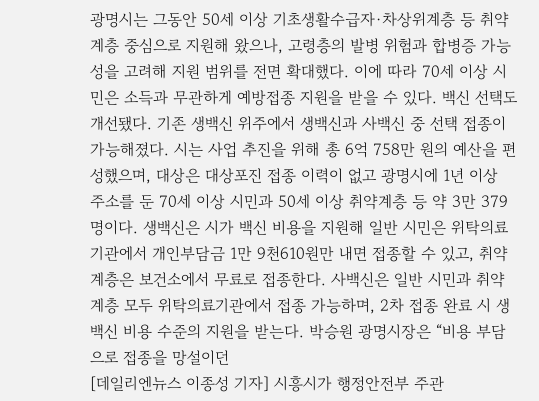광명시는 그동안 50세 이상 기초생활수급자·차상위계층 등 취약계층 중심으로 지원해 왔으나, 고령층의 발병 위험과 합병증 가능성을 고려해 지원 범위를 전면 확대했다. 이에 따라 70세 이상 시민은 소득과 무관하게 예방접종 지원을 받을 수 있다. 백신 선택도 개선됐다. 기존 생백신 위주에서 생백신과 사백신 중 선택 접종이 가능해졌다. 시는 사업 추진을 위해 총 6억 758만 원의 예산을 편성했으며, 대상은 대상포진 접종 이력이 없고 광명시에 1년 이상 주소를 둔 70세 이상 시민과 50세 이상 취약계층 등 약 3만 379명이다. 생백신은 시가 백신 비용을 지원해 일반 시민은 위탁의료기관에서 개인부담금 1만 9천610원만 내면 접종할 수 있고, 취약계층은 보건소에서 무료로 접종한다. 사백신은 일반 시민과 취약계층 모두 위탁의료기관에서 접종 가능하며, 2차 접종 완료 시 생백신 비용 수준의 지원을 받는다. 박승원 광명시장은 “비용 부담으로 접종을 망설이던
[데일리엔뉴스 이종성 기자] 시흥시가 행정안전부 주관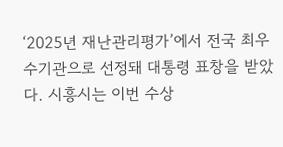‘2025년 재난관리평가’에서 전국 최우수기관으로 선정돼 대통령 표창을 받았다. 시흥시는 이번 수상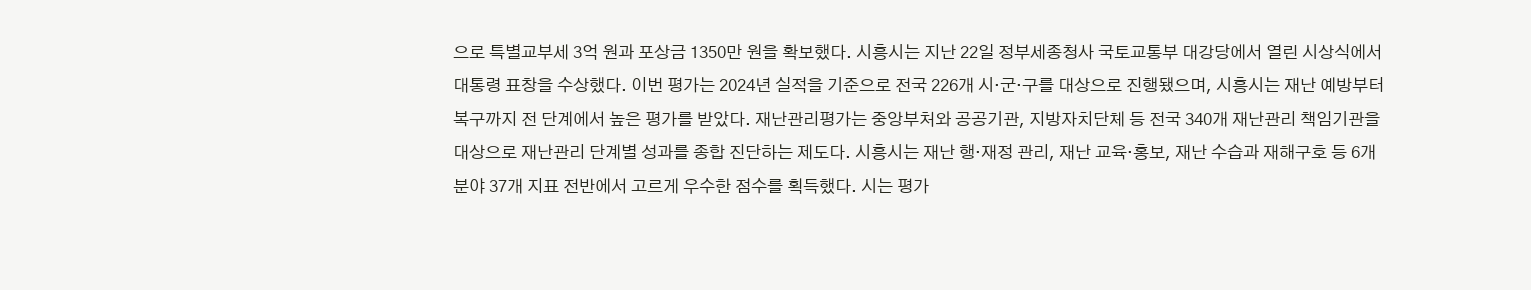으로 특별교부세 3억 원과 포상금 1350만 원을 확보했다. 시흥시는 지난 22일 정부세종청사 국토교통부 대강당에서 열린 시상식에서 대통령 표창을 수상했다. 이번 평가는 2024년 실적을 기준으로 전국 226개 시·군·구를 대상으로 진행됐으며, 시흥시는 재난 예방부터 복구까지 전 단계에서 높은 평가를 받았다. 재난관리평가는 중앙부처와 공공기관, 지방자치단체 등 전국 340개 재난관리 책임기관을 대상으로 재난관리 단계별 성과를 종합 진단하는 제도다. 시흥시는 재난 행·재정 관리, 재난 교육·홍보, 재난 수습과 재해구호 등 6개 분야 37개 지표 전반에서 고르게 우수한 점수를 획득했다. 시는 평가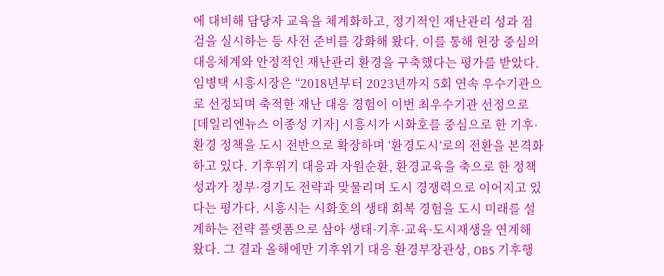에 대비해 담당자 교육을 체계화하고, 정기적인 재난관리 성과 점검을 실시하는 등 사전 준비를 강화해 왔다. 이를 통해 현장 중심의 대응체계와 안정적인 재난관리 환경을 구축했다는 평가를 받았다. 임병택 시흥시장은 “2018년부터 2023년까지 5회 연속 우수기관으로 선정되며 축적한 재난 대응 경험이 이번 최우수기관 선정으로
[데일리엔뉴스 이종성 기자] 시흥시가 시화호를 중심으로 한 기후·환경 정책을 도시 전반으로 확장하며 ‘환경도시’로의 전환을 본격화하고 있다. 기후위기 대응과 자원순환, 환경교육을 축으로 한 정책 성과가 정부·경기도 전략과 맞물리며 도시 경쟁력으로 이어지고 있다는 평가다. 시흥시는 시화호의 생태 회복 경험을 도시 미래를 설계하는 전략 플랫폼으로 삼아 생태·기후·교육·도시재생을 연계해 왔다. 그 결과 올해에만 기후위기 대응 환경부장관상, OBS 기후행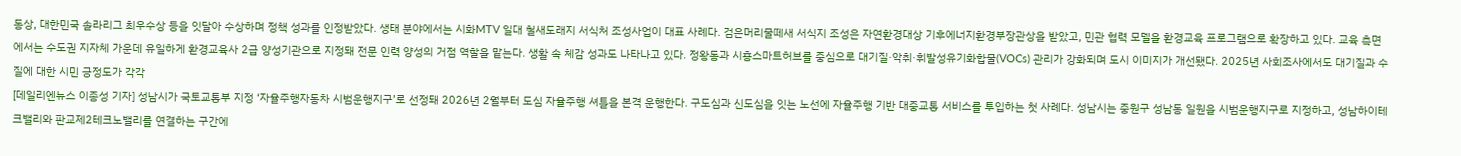동상, 대한민국 솔라리그 최우수상 등을 잇달아 수상하며 정책 성과를 인정받았다. 생태 분야에서는 시화MTV 일대 철새도래지 서식처 조성사업이 대표 사례다. 검은머리물떼새 서식지 조성은 자연환경대상 기후에너지환경부장관상을 받았고, 민관 협력 모델을 환경교육 프로그램으로 확장하고 있다. 교육 측면에서는 수도권 지자체 가운데 유일하게 환경교육사 2급 양성기관으로 지정돼 전문 인력 양성의 거점 역할을 맡는다. 생활 속 체감 성과도 나타나고 있다. 정왕동과 시흥스마트허브를 중심으로 대기질·악취·휘발성유기화합물(VOCs) 관리가 강화되며 도시 이미지가 개선됐다. 2025년 사회조사에서도 대기질과 수질에 대한 시민 긍정도가 각각
[데일리엔뉴스 이종성 기자] 성남시가 국토교통부 지정 ‘자율주행자동차 시범운행지구’로 선정돼 2026년 2월부터 도심 자율주행 셔틀을 본격 운행한다. 구도심과 신도심을 잇는 노선에 자율주행 기반 대중교통 서비스를 투입하는 첫 사례다. 성남시는 중원구 성남동 일원을 시범운행지구로 지정하고, 성남하이테크밸리와 판교제2테크노밸리를 연결하는 구간에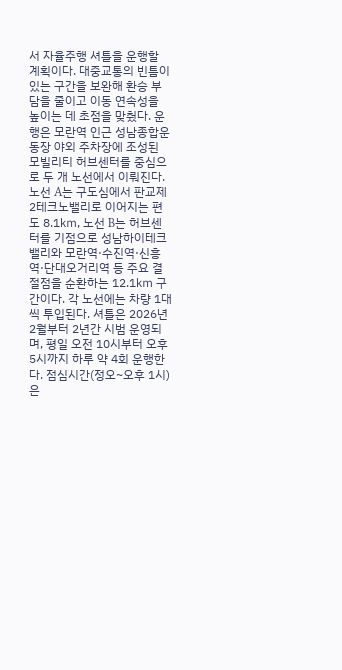서 자율주행 셔틀을 운행할 계획이다. 대중교통의 빈틈이 있는 구간을 보완해 환승 부담을 줄이고 이동 연속성을 높이는 데 초점을 맞췄다. 운행은 모란역 인근 성남종합운동장 야외 주차장에 조성된 모빌리티 허브센터를 중심으로 두 개 노선에서 이뤄진다. 노선 A는 구도심에서 판교제2테크노밸리로 이어지는 편도 8.1㎞, 노선 B는 허브센터를 기점으로 성남하이테크밸리와 모란역·수진역·신흥역·단대오거리역 등 주요 결절점을 순환하는 12.1㎞ 구간이다. 각 노선에는 차량 1대씩 투입된다. 셔틀은 2026년 2월부터 2년간 시범 운영되며, 평일 오전 10시부터 오후 5시까지 하루 약 4회 운행한다. 점심시간(정오~오후 1시)은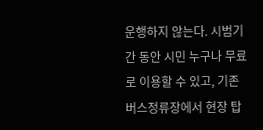운행하지 않는다. 시범기간 동안 시민 누구나 무료로 이용할 수 있고, 기존 버스정류장에서 현장 탑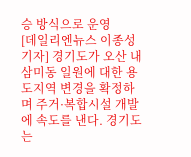승 방식으로 운영
[데일리엔뉴스 이종성 기자] 경기도가 오산 내삼미동 일원에 대한 용도지역 변경을 확정하며 주거·복합시설 개발에 속도를 낸다. 경기도는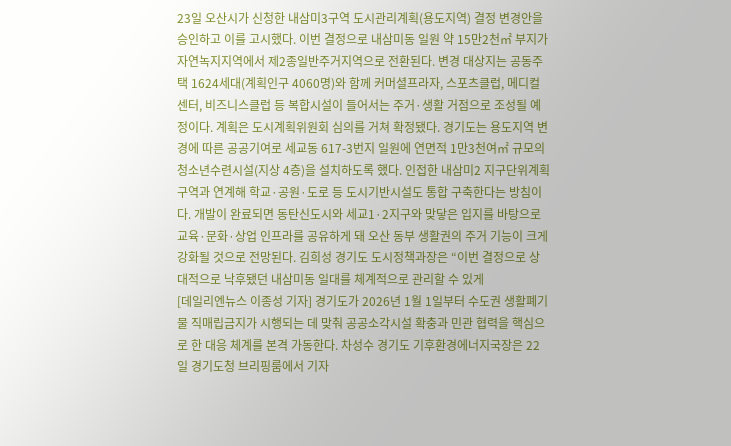23일 오산시가 신청한 내삼미3구역 도시관리계획(용도지역) 결정 변경안을 승인하고 이를 고시했다. 이번 결정으로 내삼미동 일원 약 15만2천㎡ 부지가 자연녹지지역에서 제2종일반주거지역으로 전환된다. 변경 대상지는 공동주택 1624세대(계획인구 4060명)와 함께 커머셜프라자, 스포츠클럽, 메디컬센터, 비즈니스클럽 등 복합시설이 들어서는 주거·생활 거점으로 조성될 예정이다. 계획은 도시계획위원회 심의를 거쳐 확정됐다. 경기도는 용도지역 변경에 따른 공공기여로 세교동 617-3번지 일원에 연면적 1만3천여㎡ 규모의 청소년수련시설(지상 4층)을 설치하도록 했다. 인접한 내삼미2 지구단위계획구역과 연계해 학교·공원·도로 등 도시기반시설도 통합 구축한다는 방침이다. 개발이 완료되면 동탄신도시와 세교1·2지구와 맞닿은 입지를 바탕으로 교육·문화·상업 인프라를 공유하게 돼 오산 동부 생활권의 주거 기능이 크게 강화될 것으로 전망된다. 김희성 경기도 도시정책과장은 “이번 결정으로 상대적으로 낙후됐던 내삼미동 일대를 체계적으로 관리할 수 있게
[데일리엔뉴스 이종성 기자] 경기도가 2026년 1월 1일부터 수도권 생활폐기물 직매립금지가 시행되는 데 맞춰 공공소각시설 확충과 민관 협력을 핵심으로 한 대응 체계를 본격 가동한다. 차성수 경기도 기후환경에너지국장은 22일 경기도청 브리핑룸에서 기자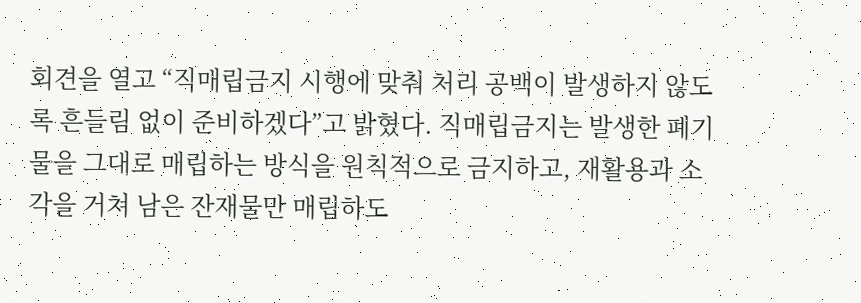회견을 열고 “직매립금지 시행에 맞춰 처리 공백이 발생하지 않도록 흔들림 없이 준비하겠다”고 밝혔다. 직매립금지는 발생한 폐기물을 그대로 매립하는 방식을 원칙적으로 금지하고, 재활용과 소각을 거쳐 남은 잔재물만 매립하도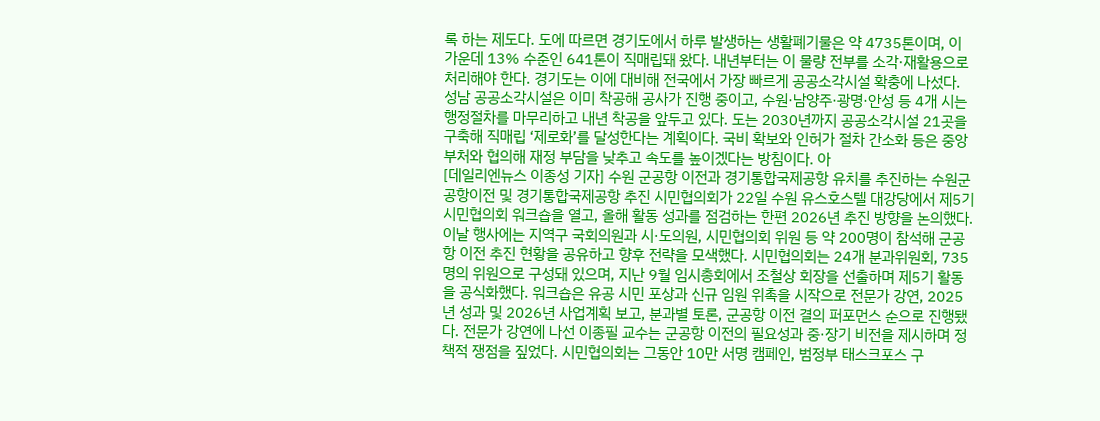록 하는 제도다. 도에 따르면 경기도에서 하루 발생하는 생활폐기물은 약 4735톤이며, 이 가운데 13% 수준인 641톤이 직매립돼 왔다. 내년부터는 이 물량 전부를 소각·재활용으로 처리해야 한다. 경기도는 이에 대비해 전국에서 가장 빠르게 공공소각시설 확충에 나섰다. 성남 공공소각시설은 이미 착공해 공사가 진행 중이고, 수원·남양주·광명·안성 등 4개 시는 행정절차를 마무리하고 내년 착공을 앞두고 있다. 도는 2030년까지 공공소각시설 21곳을 구축해 직매립 ‘제로화’를 달성한다는 계획이다. 국비 확보와 인허가 절차 간소화 등은 중앙부처와 협의해 재정 부담을 낮추고 속도를 높이겠다는 방침이다. 아
[데일리엔뉴스 이종성 기자] 수원 군공항 이전과 경기통합국제공항 유치를 추진하는 수원군공항이전 및 경기통합국제공항 추진 시민협의회가 22일 수원 유스호스텔 대강당에서 제5기 시민협의회 워크숍을 열고, 올해 활동 성과를 점검하는 한편 2026년 추진 방향을 논의했다. 이날 행사에는 지역구 국회의원과 시·도의원, 시민협의회 위원 등 약 200명이 참석해 군공항 이전 추진 현황을 공유하고 향후 전략을 모색했다. 시민협의회는 24개 분과위원회, 735명의 위원으로 구성돼 있으며, 지난 9월 임시총회에서 조철상 회장을 선출하며 제5기 활동을 공식화했다. 워크숍은 유공 시민 포상과 신규 임원 위촉을 시작으로 전문가 강연, 2025년 성과 및 2026년 사업계획 보고, 분과별 토론, 군공항 이전 결의 퍼포먼스 순으로 진행됐다. 전문가 강연에 나선 이종필 교수는 군공항 이전의 필요성과 중·장기 비전을 제시하며 정책적 쟁점을 짚었다. 시민협의회는 그동안 10만 서명 캠페인, 범정부 태스크포스 구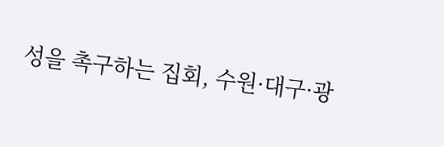성을 촉구하는 집회, 수원·대구·광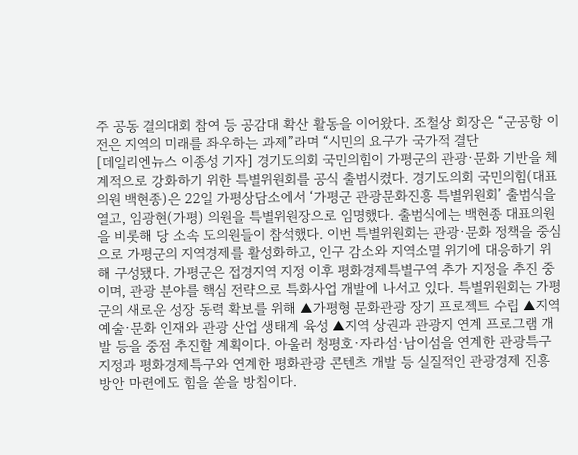주 공동 결의대회 참여 등 공감대 확산 활동을 이어왔다. 조철상 회장은 “군공항 이전은 지역의 미래를 좌우하는 과제”라며 “시민의 요구가 국가적 결단
[데일리엔뉴스 이종성 기자] 경기도의회 국민의힘이 가평군의 관광·문화 기반을 체계적으로 강화하기 위한 특별위원회를 공식 출범시켰다. 경기도의회 국민의힘(대표의원 백현종)은 22일 가평상담소에서 ‘가평군 관광문화진흥 특별위원회’ 출범식을 열고, 임광현(가평) 의원을 특별위원장으로 임명했다. 출범식에는 백현종 대표의원을 비롯해 당 소속 도의원들이 참석했다. 이번 특별위원회는 관광·문화 정책을 중심으로 가평군의 지역경제를 활성화하고, 인구 감소와 지역소멸 위기에 대응하기 위해 구성됐다. 가평군은 접경지역 지정 이후 평화경제특별구역 추가 지정을 추진 중이며, 관광 분야를 핵심 전략으로 특화사업 개발에 나서고 있다. 특별위원회는 가평군의 새로운 성장 동력 확보를 위해 ▲가평형 문화관광 장기 프로젝트 수립 ▲지역 예술·문화 인재와 관광 산업 생태계 육성 ▲지역 상권과 관광지 연계 프로그램 개발 등을 중점 추진할 계획이다. 아울러 청평호·자라섬·남이섬을 연계한 관광특구 지정과 평화경제특구와 연계한 평화관광 콘텐츠 개발 등 실질적인 관광경제 진흥 방안 마련에도 힘을 쏟을 방침이다.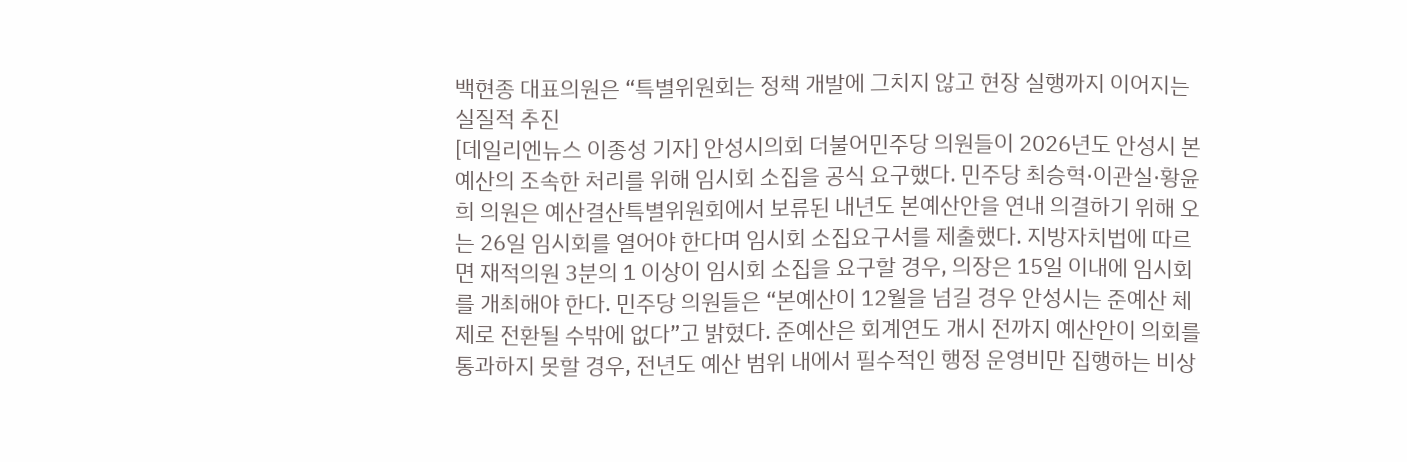백현종 대표의원은 “특별위원회는 정책 개발에 그치지 않고 현장 실행까지 이어지는 실질적 추진
[데일리엔뉴스 이종성 기자] 안성시의회 더불어민주당 의원들이 2026년도 안성시 본예산의 조속한 처리를 위해 임시회 소집을 공식 요구했다. 민주당 최승혁·이관실·황윤희 의원은 예산결산특별위원회에서 보류된 내년도 본예산안을 연내 의결하기 위해 오는 26일 임시회를 열어야 한다며 임시회 소집요구서를 제출했다. 지방자치법에 따르면 재적의원 3분의 1 이상이 임시회 소집을 요구할 경우, 의장은 15일 이내에 임시회를 개최해야 한다. 민주당 의원들은 “본예산이 12월을 넘길 경우 안성시는 준예산 체제로 전환될 수밖에 없다”고 밝혔다. 준예산은 회계연도 개시 전까지 예산안이 의회를 통과하지 못할 경우, 전년도 예산 범위 내에서 필수적인 행정 운영비만 집행하는 비상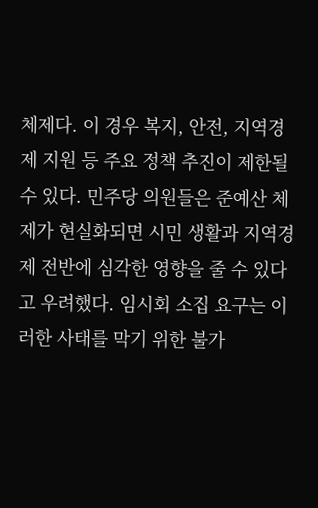체제다. 이 경우 복지, 안전, 지역경제 지원 등 주요 정책 추진이 제한될 수 있다. 민주당 의원들은 준예산 체제가 현실화되면 시민 생활과 지역경제 전반에 심각한 영향을 줄 수 있다고 우려했다. 임시회 소집 요구는 이러한 사태를 막기 위한 불가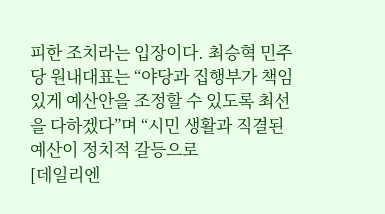피한 조치라는 입장이다. 최승혁 민주당 원내대표는 “야당과 집행부가 책임 있게 예산안을 조정할 수 있도록 최선을 다하겠다”며 “시민 생활과 직결된 예산이 정치적 갈등으로
[데일리엔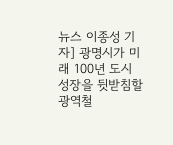뉴스 이종성 기자] 광명시가 미래 100년 도시 성장을 뒷받침할 광역철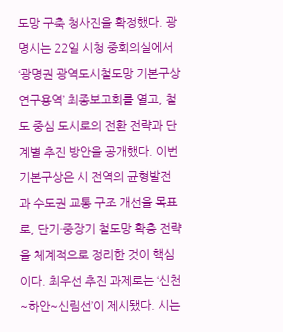도망 구축 청사진을 확정했다. 광명시는 22일 시청 중회의실에서 ‘광명권 광역도시철도망 기본구상 연구용역’ 최종보고회를 열고, 철도 중심 도시로의 전환 전략과 단계별 추진 방안을 공개했다. 이번 기본구상은 시 전역의 균형발전과 수도권 교통 구조 개선을 목표로, 단기·중장기 철도망 확충 전략을 체계적으로 정리한 것이 핵심이다. 최우선 추진 과제로는 ‘신천~하안~신림선’이 제시됐다. 시는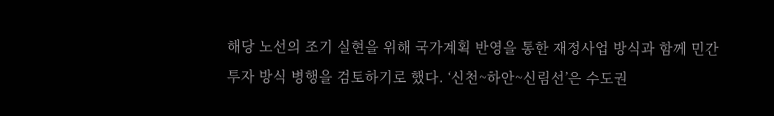해당 노선의 조기 실현을 위해 국가계획 반영을 통한 재정사업 방식과 함께 민간투자 방식 병행을 검토하기로 했다. ‘신천~하안~신림선’은 수도권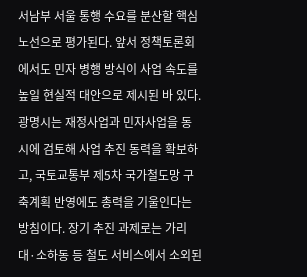서남부 서울 통행 수요를 분산할 핵심 노선으로 평가된다. 앞서 정책토론회에서도 민자 병행 방식이 사업 속도를 높일 현실적 대안으로 제시된 바 있다. 광명시는 재정사업과 민자사업을 동시에 검토해 사업 추진 동력을 확보하고, 국토교통부 제5차 국가철도망 구축계획 반영에도 총력을 기울인다는 방침이다. 장기 추진 과제로는 가리대·소하동 등 철도 서비스에서 소외된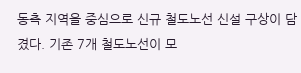동측 지역을 중심으로 신규 철도노선 신설 구상이 담겼다. 기존 7개 철도노선이 모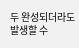두 완성되더라도 발생할 수